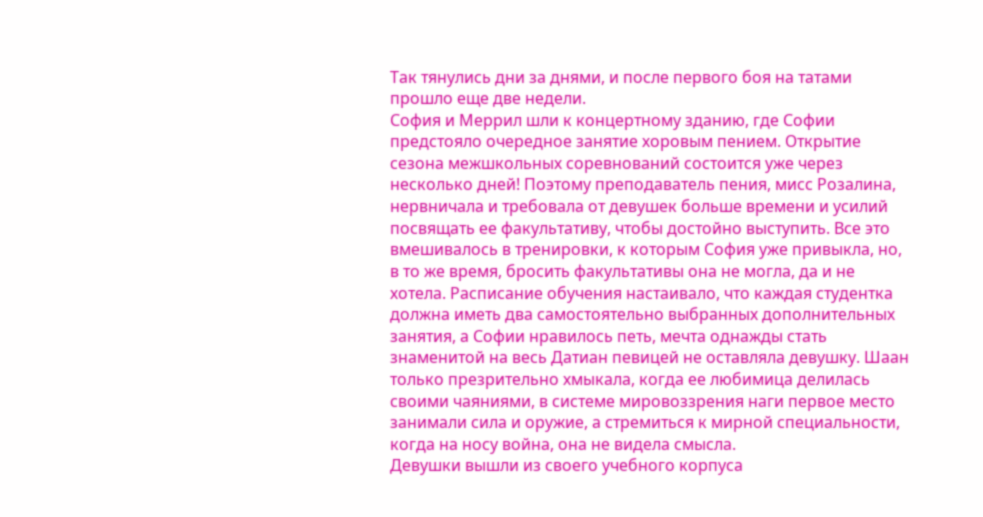Так тянулись дни за днями, и после первого боя на татами прошло еще две недели.
София и Меррил шли к концертному зданию, где Софии предстояло очередное занятие хоровым пением. Открытие сезона межшкольных соревнований состоится уже через несколько дней! Поэтому преподаватель пения, мисс Розалина, нервничала и требовала от девушек больше времени и усилий посвящать ее факультативу, чтобы достойно выступить. Все это вмешивалось в тренировки, к которым София уже привыкла, но, в то же время, бросить факультативы она не могла, да и не хотела. Расписание обучения настаивало, что каждая студентка должна иметь два самостоятельно выбранных дополнительных занятия, а Софии нравилось петь, мечта однажды стать знаменитой на весь Датиан певицей не оставляла девушку. Шаан только презрительно хмыкала, когда ее любимица делилась своими чаяниями, в системе мировоззрения наги первое место занимали сила и оружие, а стремиться к мирной специальности, когда на носу война, она не видела смысла.
Девушки вышли из своего учебного корпуса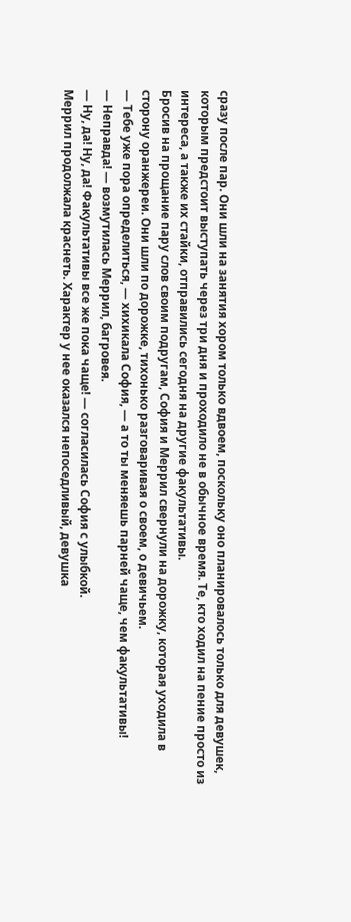сразу после пар. Они шли на занятия хором только вдвоем, поскольку оно планировалось только для девушек, которым предстоит выступать через три дня и проходило не в обычное время. Те, кто ходил на пение просто из интереса, а также их стайки, отправились сегодня на другие факультативы.
Бросив на прощание пару слов своим подругам, София и Меррил свернули на дорожку, которая уходила в сторону оранжереи. Они шли по дорожке, тихонько разговаривая о своем, о девичьем.
— Тебе уже пора определиться, — хихикала София, — а то ты меняешь парней чаще, чем факультативы!
— Неправда! — возмутилась Меррил, багровея.
— Ну, да! Ну, да! Факультативы все же пока чаще! — согласилась София с улыбкой.
Меррил продолжала краснеть. Характер у нее оказался непоседливый, девушка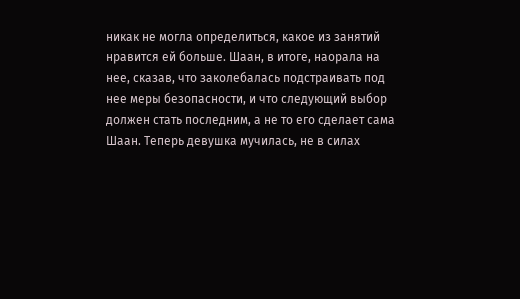никак не могла определиться, какое из занятий нравится ей больше. Шаан, в итоге, наорала на нее, сказав, что заколебалась подстраивать под нее меры безопасности, и что следующий выбор должен стать последним, а не то его сделает сама Шаан. Теперь девушка мучилась, не в силах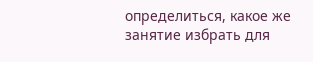определиться, какое же занятие избрать для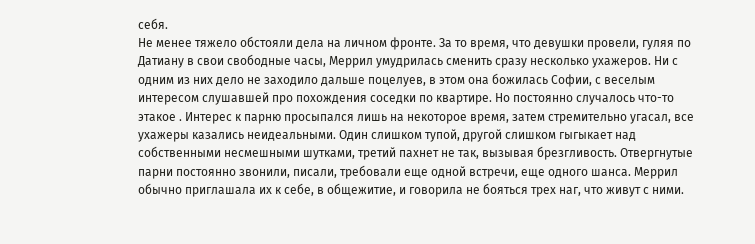себя.
Не менее тяжело обстояли дела на личном фронте. За то время, что девушки провели, гуляя по Датиану в свои свободные часы, Меррил умудрилась сменить сразу несколько ухажеров. Ни с одним из них дело не заходило дальше поцелуев, в этом она божилась Софии, с веселым интересом слушавшей про похождения соседки по квартире. Но постоянно случалось что-то этакое . Интерес к парню просыпался лишь на некоторое время, затем стремительно угасал, все ухажеры казались неидеальными. Один слишком тупой, другой слишком гыгыкает над собственными несмешными шутками, третий пахнет не так, вызывая брезгливость. Отвергнутые парни постоянно звонили, писали, требовали еще одной встречи, еще одного шанса. Меррил обычно приглашала их к себе, в общежитие, и говорила не бояться трех наг, что живут с ними.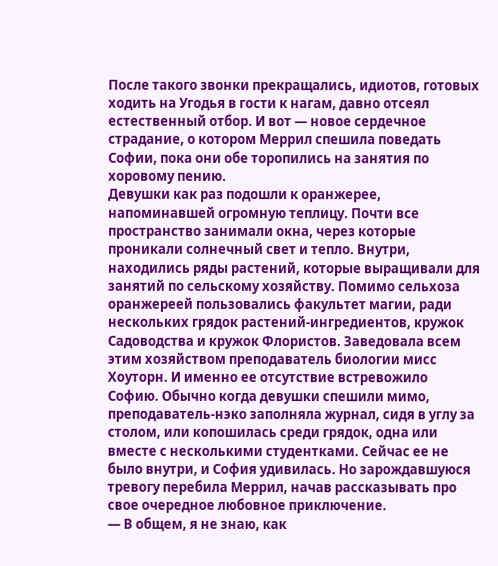После такого звонки прекращались, идиотов, готовых ходить на Угодья в гости к нагам, давно отсеял естественный отбор. И вот — новое сердечное страдание, о котором Меррил спешила поведать Софии, пока они обе торопились на занятия по хоровому пению.
Девушки как раз подошли к оранжерее, напоминавшей огромную теплицу. Почти все пространство занимали окна, через которые проникали солнечный свет и тепло. Внутри, находились ряды растений, которые выращивали для занятий по сельскому хозяйству. Помимо сельхоза оранжереей пользовались факультет магии, ради нескольких грядок растений-ингредиентов, кружок Садоводства и кружок Флористов. Заведовала всем этим хозяйством преподаватель биологии мисс Хоуторн. И именно ее отсутствие встревожило Софию. Обычно когда девушки спешили мимо, преподаватель-нэко заполняла журнал, сидя в углу за столом, или копошилась среди грядок, одна или вместе с несколькими студентками. Сейчас ее не было внутри, и София удивилась. Но зарождавшуюся тревогу перебила Меррил, начав рассказывать про свое очередное любовное приключение.
— В общем, я не знаю, как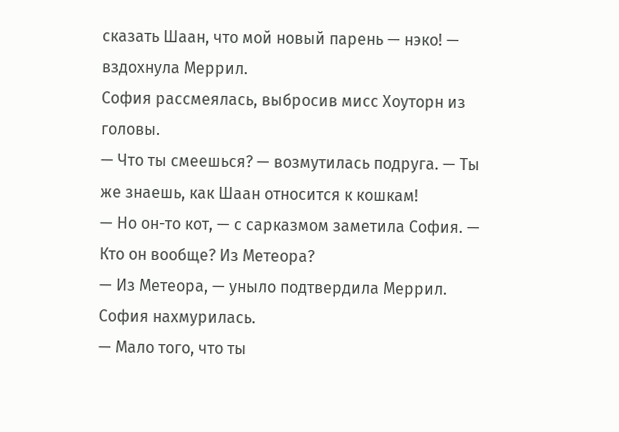сказать Шаан, что мой новый парень — нэко! — вздохнула Меррил.
София рассмеялась, выбросив мисс Хоуторн из головы.
— Что ты смеешься? — возмутилась подруга. — Ты же знаешь, как Шаан относится к кошкам!
— Но он-то кот, — с сарказмом заметила София. — Кто он вообще? Из Метеора?
— Из Метеора, — уныло подтвердила Меррил.
София нахмурилась.
— Мало того, что ты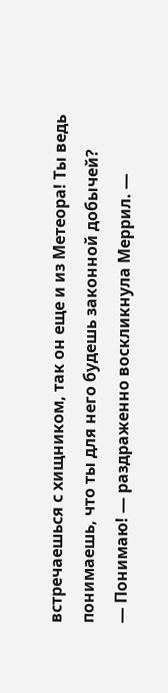встречаешься с хищником, так он еще и из Метеора! Ты ведь понимаешь, что ты для него будешь законной добычей?
— Понимаю! — раздраженно воскликнула Меррил. —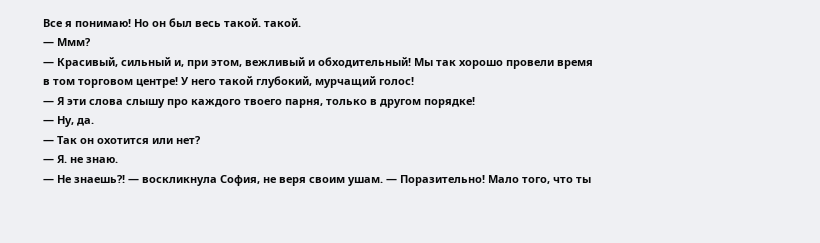Все я понимаю! Но он был весь такой. такой.
— Ммм?
— Красивый, сильный и, при этом, вежливый и обходительный! Мы так хорошо провели время в том торговом центре! У него такой глубокий, мурчащий голос!
— Я эти слова слышу про каждого твоего парня, только в другом порядке!
— Ну, да.
— Так он охотится или нет?
— Я. не знаю.
— Не знаешь?! — воскликнула София, не веря своим ушам. — Поразительно! Мало того, что ты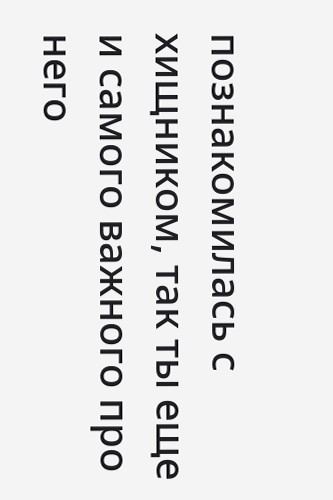познакомилась с хищником, так ты еще и самого важного про него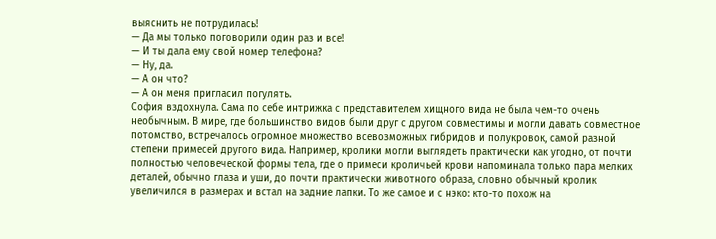выяснить не потрудилась!
— Да мы только поговорили один раз и все!
— И ты дала ему свой номер телефона?
— Ну, да.
— А он что?
— А он меня пригласил погулять.
София вздохнула. Сама по себе интрижка с представителем хищного вида не была чем-то очень необычным. В мире, где большинство видов были друг с другом совместимы и могли давать совместное потомство, встречалось огромное множество всевозможных гибридов и полукровок, самой разной степени примесей другого вида. Например, кролики могли выглядеть практически как угодно, от почти полностью человеческой формы тела, где о примеси кроличьей крови напоминала только пара мелких деталей, обычно глаза и уши, до почти практически животного образа, словно обычный кролик увеличился в размерах и встал на задние лапки. То же самое и с нэко: кто-то похож на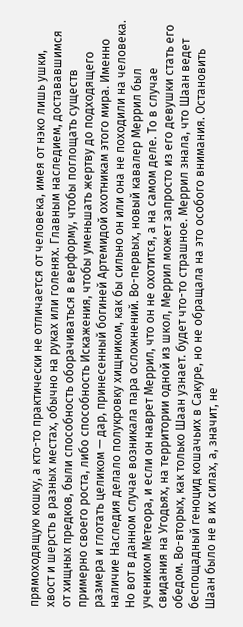прямоходящую кошку, а кто-то практически не отличается от человека, имея от нэко лишь ушки, хвост и шерсть в разных местах, обычно на руках или голенях. Главным наследием, достававшимся от хищных предков, были способность оборачиваться в верформу, чтобы поглощать существ примерно своего роста, либо способность Искажения, чтобы уменьшать жертву до подходящего размера и глотать целиком — дар, принесенный богиней Артемидой охотникам этого мира. Именно наличие Наследия делало полукровку хищником, как бы сильно он или она не походили на человека.
Но вот в данном случае возникала пара осложнений. Во-первых, новый кавалер Меррил был учеником Метеора, и если он наврет Меррил, что он не охотится, а на самом деле. То в случае свидания на Угодьях, на территории одной из школ, Меррил может запросто из его девушки стать его обедом. Во-вторых, как только Шаан узнает. будет что-то страшное. Меррил знала, что Шаан ведет беспощадный геноцид кошачьих в Сакуре, но не обращала на это особого внимания. Остановить Шаан было не в их силах, а, значит, не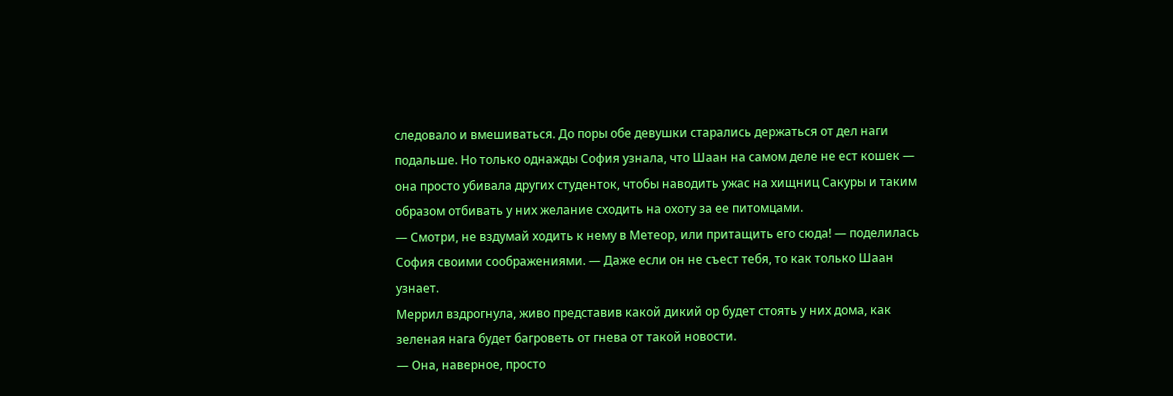следовало и вмешиваться. До поры обе девушки старались держаться от дел наги подальше. Но только однажды София узнала, что Шаан на самом деле не ест кошек — она просто убивала других студенток, чтобы наводить ужас на хищниц Сакуры и таким образом отбивать у них желание сходить на охоту за ее питомцами.
— Смотри, не вздумай ходить к нему в Метеор, или притащить его сюда! — поделилась София своими соображениями. — Даже если он не съест тебя, то как только Шаан узнает.
Меррил вздрогнула, живо представив какой дикий ор будет стоять у них дома, как зеленая нага будет багроветь от гнева от такой новости.
— Она, наверное, просто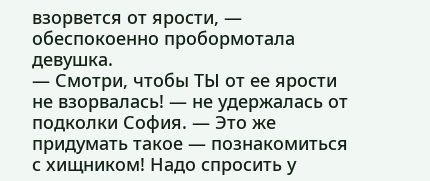взорвется от ярости, — обеспокоенно пробормотала девушка.
— Смотри, чтобы ТЫ от ее ярости не взорвалась! — не удержалась от подколки София. — Это же придумать такое — познакомиться с хищником! Надо спросить у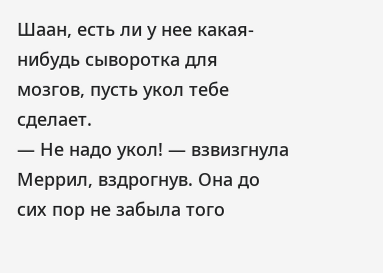Шаан, есть ли у нее какая-нибудь сыворотка для мозгов, пусть укол тебе сделает.
— Не надо укол! — взвизгнула Меррил, вздрогнув. Она до сих пор не забыла того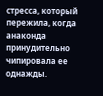стресса, который пережила, когда анаконда принудительно чипировала ее однажды.